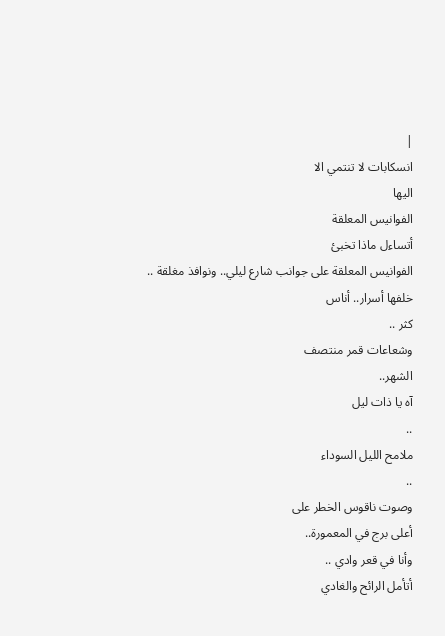|
انسكابات لا تنتمي الا
اليها
الفوانيس المعلقة
أتساءل ماذا تخبئ
الفوانيس المعلقة على جوانب شارع ليلي.. ونوافذ مغلقة ..
خلفها أسرار.. أناس
كثر ..
وشعاعات قمر منتصف
الشهر..
آه يا ذات ليل
..
ملامح الليل السوداء
..
وصوت ناقوس الخطر على
أعلى برج في المعمورة..
وأنا في قعر وادي ..
أتأمل الرائح والغادي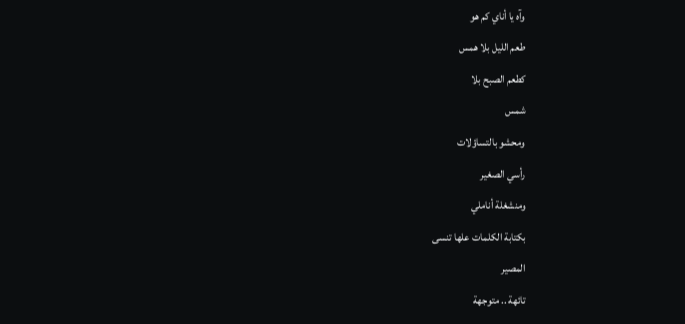وآه يا أناي كم هو
طعم الليل بلا همس
كطعم الصبح بلا
شمس
ومحشو بالتساؤلات
رأسي الصغير
ومنشغلة أناملي
بكتابة الكلمات علها تنسى
المصير
تائهة .. متوجهة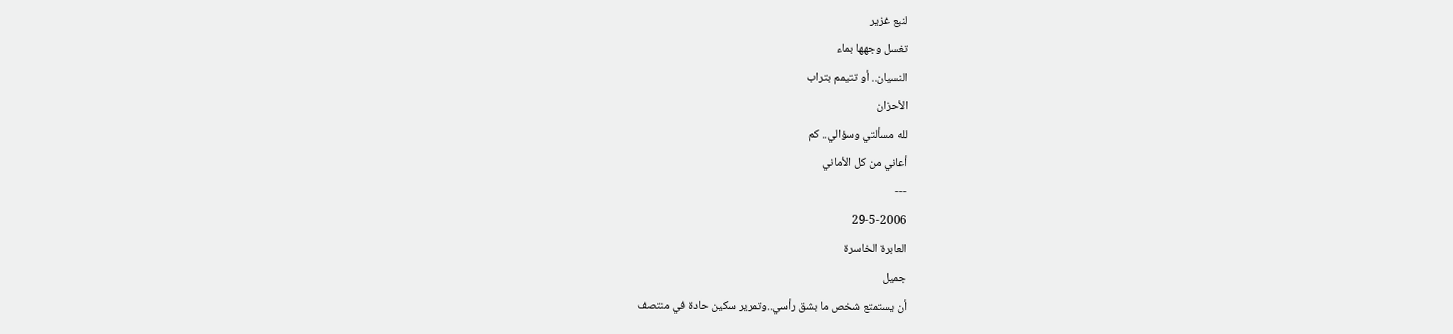لنبع غزير
تغسل وجهها بماء
النسيان.. أو تتيمم بتراب
الأحزان
لله مسألتي وسؤالي.. كم
أعاني من كل الأماني
---
29-5-2006
العابرة الخاسرة
جميل
أن يستمتع شخص ما بشق رأسي..وتمرير سكين حادة في منتصف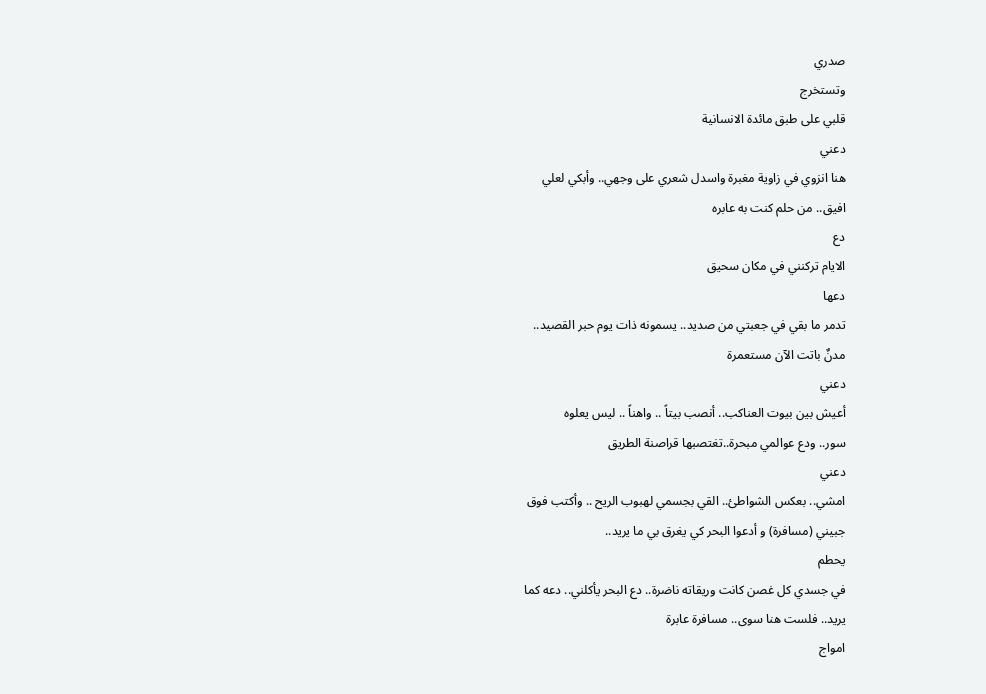صدري
وتستخرج
قلبي على طبق مائدة الانسانية
دعني
هنا انزوي في زاوية مغبرة واسدل شعري على وجهي.. وأبكي لعلي
افيق.. من حلم كنت به عابره
دع
الايام تركنني في مكان سحيق
دعها
تدمر ما بقي في جعبتي من صديد.. يسمونه ذات يوم حبر القصيد..
مدنٌ باتت الآن مستعمرة
دعني
أعيش بين بيوت العناكب.. أنصب بيتاً .. واهناً .. ليس يعلوه
سور.. ودع عوالمي مبحرة..تغتصبها قراصنة الطريق
دعني
امشي.. بعكس الشواطئ.. القي بجسمي لهبوب الريح .. وأكتب فوق
جبيني (مسافرة) و أدعوا البحر كي يغرق بي ما يريد..
يحطم
في جسدي كل غصن كانت وريقاته ناضرة.. دع البحر يأكلني.. دعه كما
يريد.. فلست هنا سوى.. مسافرة عابرة
امواج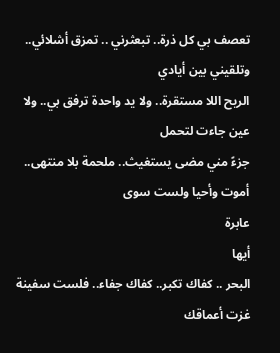تعصف بي كل ذرة.. تبعثرني .. تمزق أشلائي.. وتلقيني بين أيادي
الريح اللا مستقرة.. ولا يد واحدة ترفق بي.. ولا عين جاءت لتحمل
جزءً مني مضى يستغيث.. ملحمة بلا منتهى.. أموت وأحيا ولست سوى
عابرة
أيها
البحر .. كفاك تكبر.. كفاك جفاء.. فلست سفينة غزت أعماقك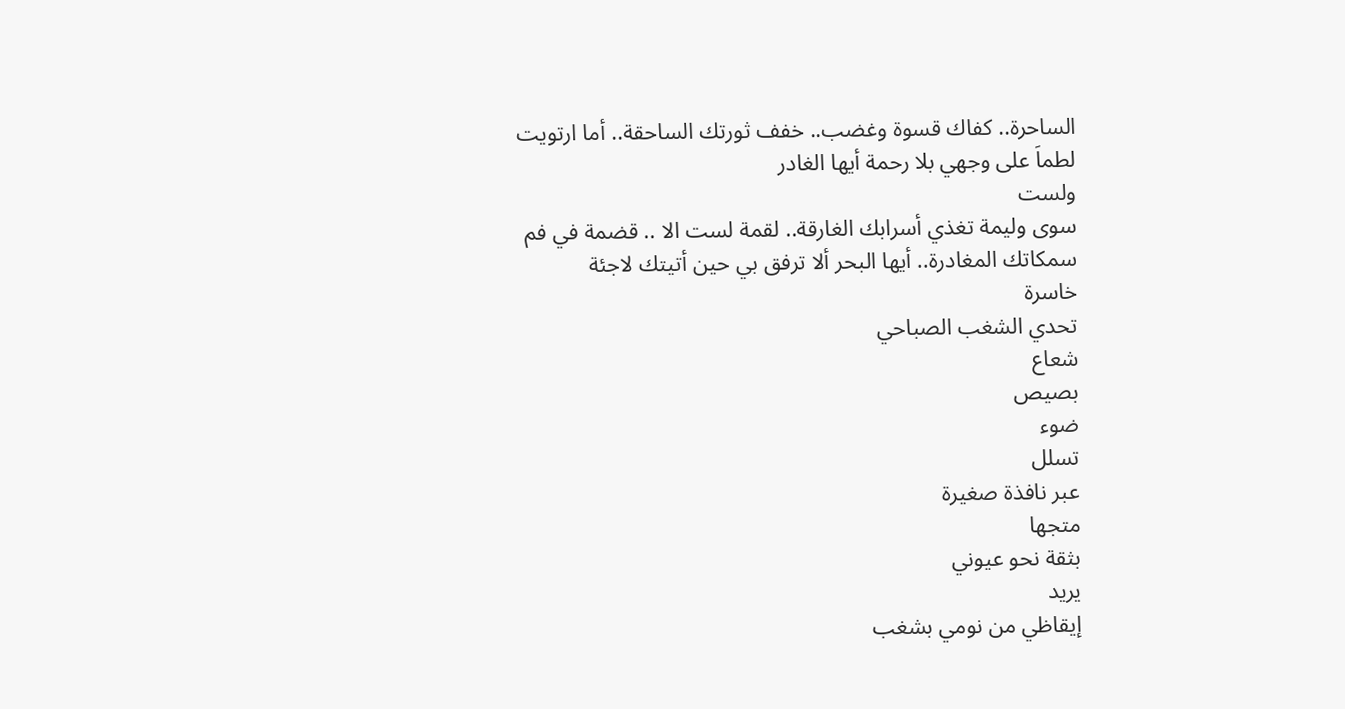الساحرة.. كفاك قسوة وغضب.. خفف ثورتك الساحقة.. أما ارتويت
لطماَ على وجهي بلا رحمة أيها الغادر
ولست
سوى وليمة تغذي أسرابك الغارقة.. لقمة لست الا .. قضمة في فم
سمكاتك المغادرة.. أيها البحر ألا ترفق بي حين أتيتك لاجئة
خاسرة
تحدي الشغب الصباحي
شعاع
بصيص
ضوء
تسلل
عبر نافذة صغيرة
متجها
بثقة نحو عيوني
يريد
إيقاظي من نومي بشغب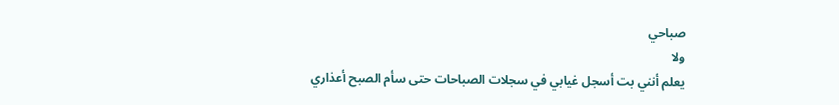صباحي
ولا
يعلم أنني بت أسجل غيابي في سجلات الصباحات حتى سأم الصبح أعذاري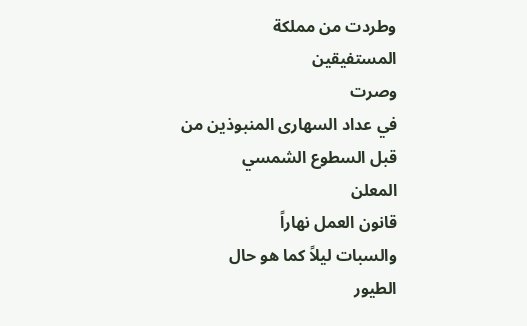وطردت من مملكة
المستفيقين
وصرت
في عداد السهارى المنبوذين من قبل السطوع الشمسي
المعلن
قانون العمل نهاراً
والسبات ليلاً كما هو حال
الطيور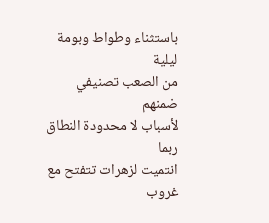باستثناء وطواط وبومة
ليلية
من الصعب تصنيفي ضمنهم
لأسباب لا محدودة النطاق
ربما
انتميت لزهرات تتفتح مع غروب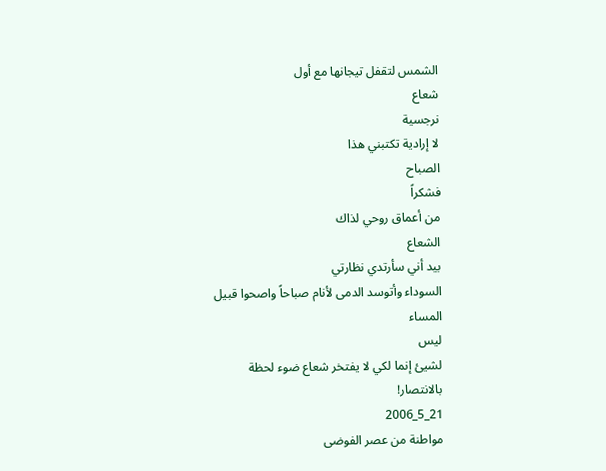الشمس لتقفل تيجانها مع أول
شعاع
نرجسية
لا إرادية تكتبني هذا
الصباح
فشكراً
من أعماق روحي لذاك
الشعاع
بيد أني سأرتدي نظارتي
السوداء وأتوسد الدمى لأنام صباحاً واصحوا قبيل
المساء
ليس
لشيئ إنما لكي لا يفتخر شعاع ضوء لحظة
بالانتصار!
21_5_2006
مواطنة من عصر الفوضى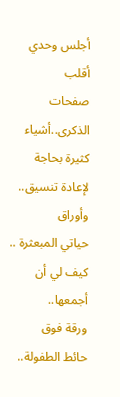أجلس وحدي أقلب
صفحات الذكرى..أشياء كثيرة بحاجة لإعادة تنسيق..
وأوراق
حياتي المبعثرة .. كيف لي أن أجمعها..
ورقة فوق
حائط الطفولة..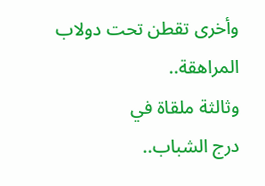وأخرى تقطن تحت دولاب المراهقة..
وثالثة ملقاة في
درج الشباب..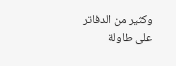وكثير من الدفاتر على طاولة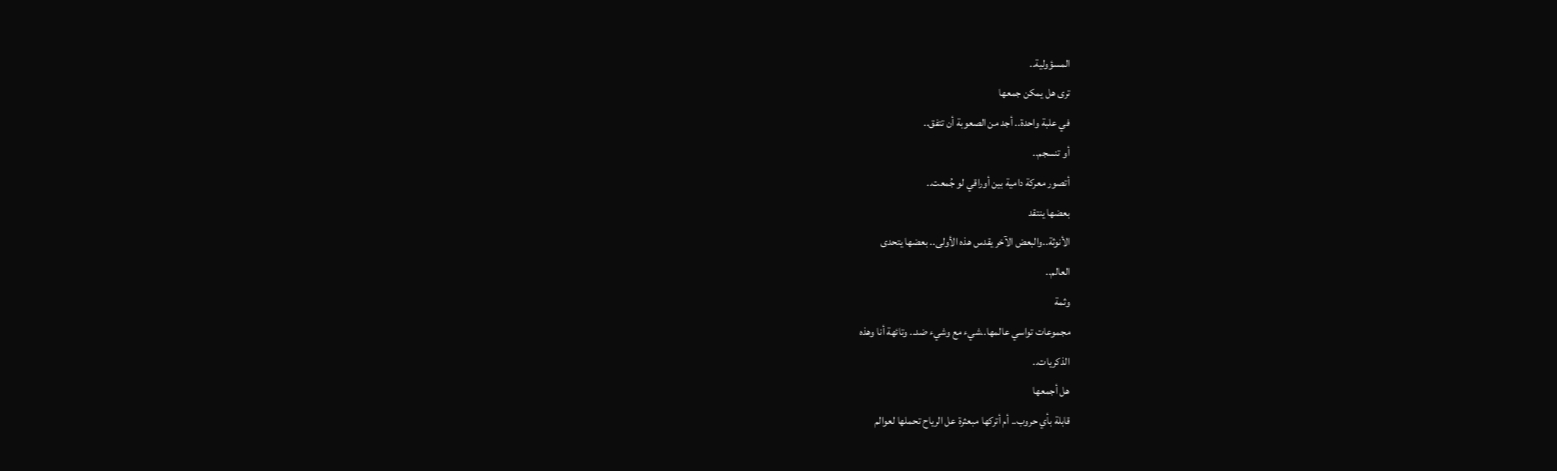المسؤولية..
ترى هل يمكن جمعها
في علبة واحدة.. أجد من الصعوبة أن تتفق..
أو تنسجم..
أتصور معركة دامية بين أوراقي لو جُمعت..
بعضها ينتقد
الأنوثة..والبعض الآخر يقدس هذه الأولى.. بعضها يتحدى
العالم..
وثمة
مجموعات تواسي عالمها..شيء مع وشيء ضد.. وتائهة أنا وهذه
الذكريات..
هل أجمعها
قابلة بأي حروب.. أم أتركها مبعثرة عل الرياح تحملها لعوالم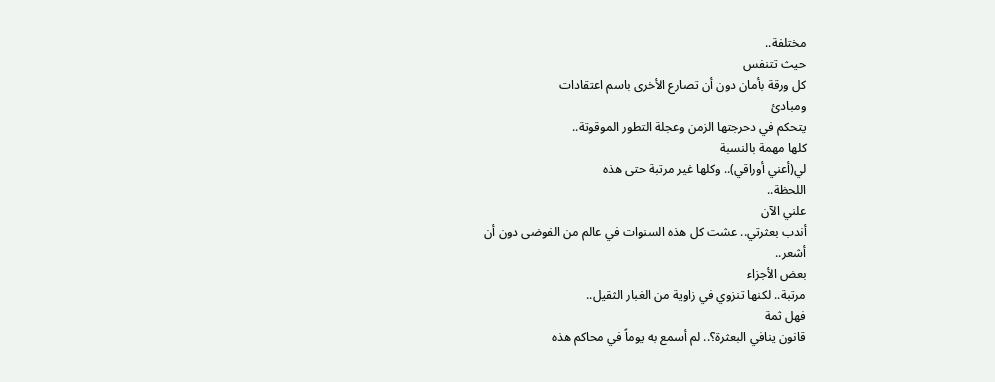مختلفة..
حيث تتنفس
كل ورقة بأمان دون أن تصارع الأخرى باسم اعتقادات
ومبادئ
يتحكم في دحرجتها الزمن وعجلة التطور الموقوتة..
كلها مهمة بالنسبة
لي(أعني أوراقي).. وكلها غير مرتبة حتى هذه
اللحظة..
علني الآن
أندب بعثرتي.. عشت كل هذه السنوات في عالم من الفوضى دون أن
أشعر..
بعض الأجزاء
مرتبة.. لكنها تنزوي في زاوية من الغبار الثقيل..
فهل ثمة
قانون ينافي البعثرة؟.. لم أسمع به يوماً في محاكم هذه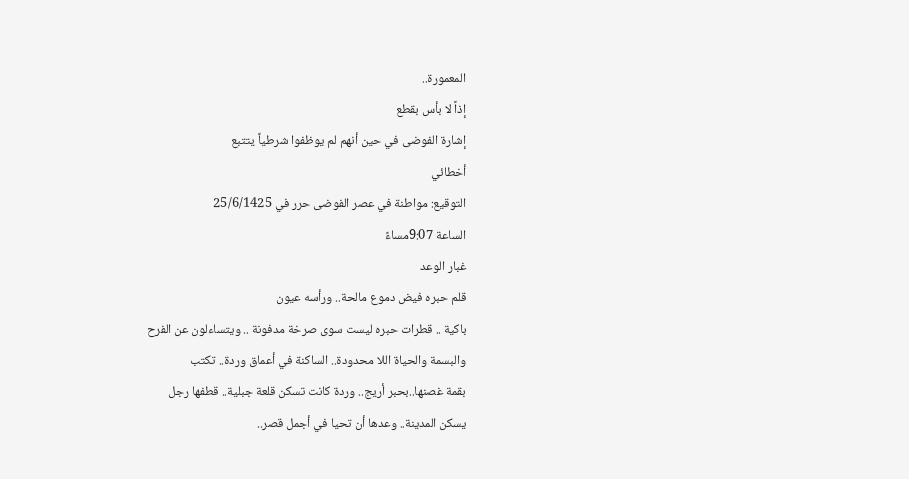المعمورة..
إذاً لا بأس بقطع
إشارة الفوضى في حين أنهم لم يوظفوا شرطياً يتتبع
أخطائي
التوقيع: مواطنة في عصر الفوضى حرر في 25/6/1425
الساعة 9:07مساءً
غبار الوعد
قلم حبره فيض دموع مالحة.. ورأسه عيون
باكية .. قطرات حبره ليست سوى صرخة مدفونة .. ويتساءلون عن الفرح
والبسمة والحياة اللا محدودة.. الساكنة في أعماق وردة.. تكتب
بقمة غصنها..بحبر أريج.. وردة كانت تسكن قلعة جبلية.. قطفها رجل
يسكن المدينة.. وعدها أن تحيا في أجمل قصر..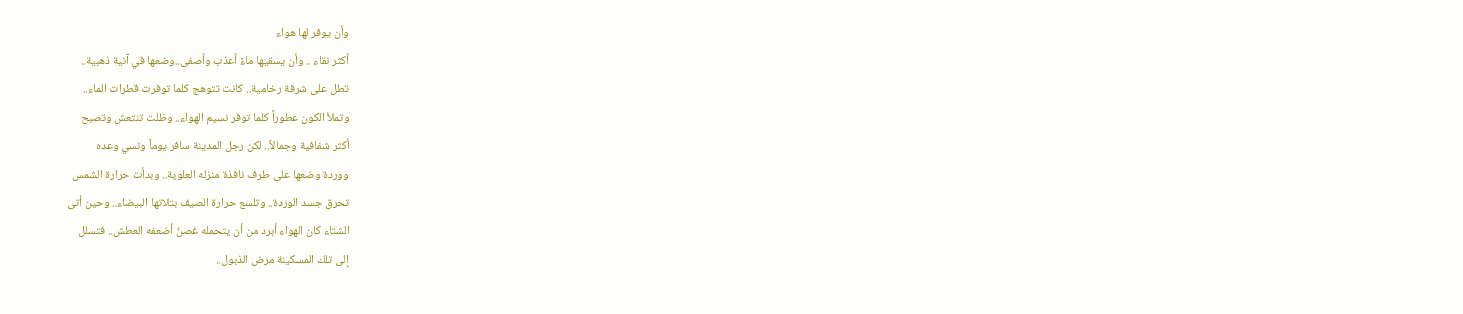وأن يوفر لها هواء
أكثر نقاء .. وأن يسقيها ماءً أعذب وأصفى..وضعها في آنية ذهبية..
تطل على شرفة رخامية.. كانت تتوهج كلما توفرت قطرات الماء..
وتملأ الكون عطوراً كلما توفر نسيم الهواء.. وظلت تنتعش وتصبح
أكثر شفافية وجمالاً.. لكن رجل المدينة سافر يوماً ونسي وعده
ووردة وضعها على طرف نافذة منزله العلوية.. وبدأت حرارة الشمس
تحرق جسد الوردة.. وتلسع حرارة الصيف بتلاتها البيضاء.. وحين أتى
الشتاء كان الهواء أبرد من أن يتحمله غصنٌ أضعفه العطش.. فتسلل
إلى تلك المسكينة مرض الذبول..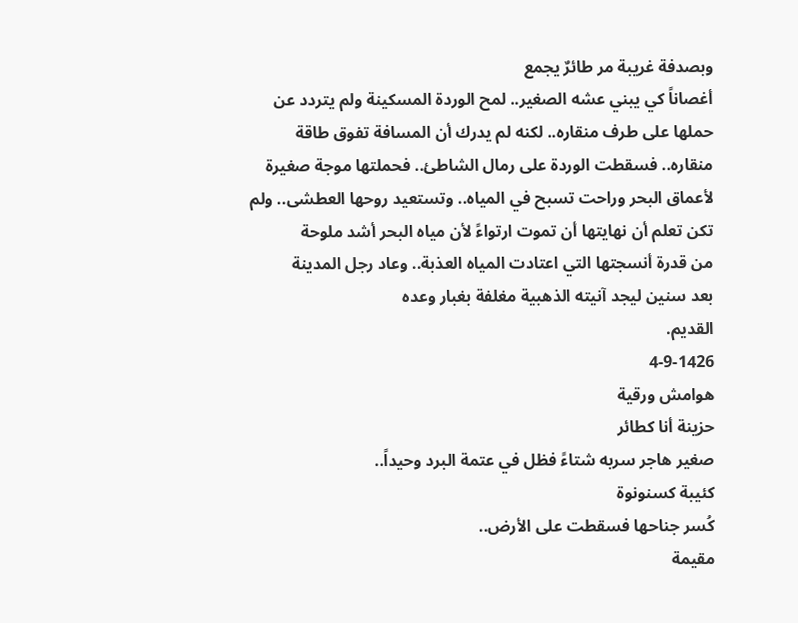وبصدفة غريبة مر طائرٌ يجمع
أغصاناً كي يبني عشه الصغير.. لمح الوردة المسكينة ولم يتردد عن
حملها على طرف منقاره.. لكنه لم يدرك أن المسافة تفوق طاقة
منقاره.. فسقطت الوردة على رمال الشاطئ.. فحملتها موجة صغيرة
لأعماق البحر وراحت تسبح في المياه.. وتستعيد روحها العطشى.. ولم
تكن تعلم أن نهايتها أن تموت ارتواءً لأن مياه البحر أشد ملوحة
من قدرة أنسجتها التي اعتادت المياه العذبة.. وعاد رجل المدينة
بعد سنين ليجد آنيته الذهبية مغلفة بغبار وعده
القديم.
4-9-1426
هوامش ورقية
حزينة أنا كطائر
صغير هاجر سربه شتاءً فظل في عتمة البرد وحيداً..
كئيبة كسنونوة
كُسر جناحها فسقطت على الأرض..
مقيمة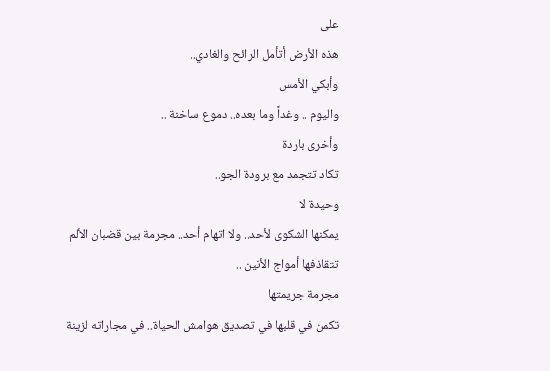على
هذه الأرض أتأمل الرائح والغادي..
وأبكي الأمس
واليوم .. وغداً وما بعده.. دموع ساخنة ..
وأخرى باردة
تكاد تتجمد مع برودة الجو..
وحيدة لا
يمكنها الشكوى لأحد.. ولا اتهام أحد.. مجرمة بين قضبان الألم
تتقاذفها أمواج الأنين ..
مجرمة جريمتها
تكمن في قلبها في تصديق هوامش الحياة.. في مجاراته لزينة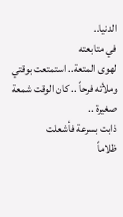الدنيا..
في متابعته
لهوى المتعة.. استمتعت بوقتي وملأته فرحاً .. كان الوقت شمعة
صغيرة ..
ذابت بسرعة فأشعلت
ظلاماً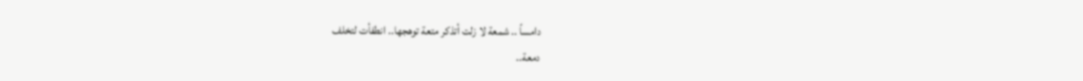دامساً .. شمعة لا زلت أتذكر متعة توهجها.. انطفأت لتخلف
دمعة..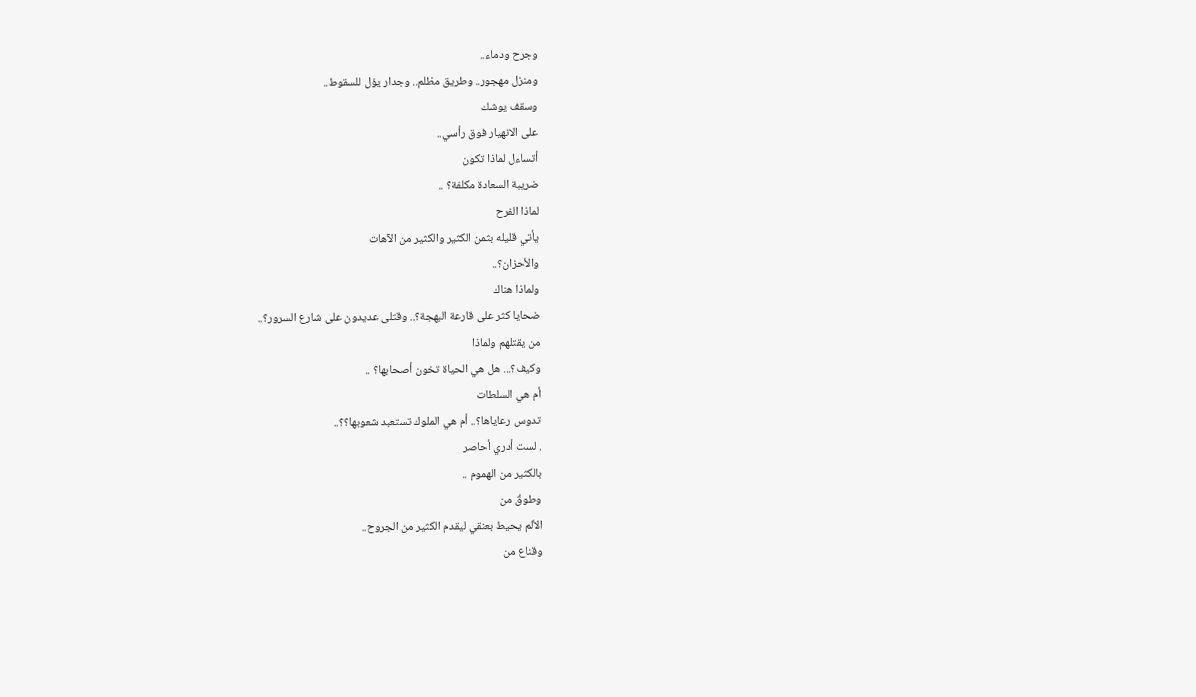وجرح ودماء..
ومنزل مهجور.. وطريق مظلم.. وجدار يؤل للسقوط..
وسقف يوشك
على الانهيار فوق رأسي..
أتساءل لماذا تكون
ضريبة السعادة مكلفة؟ ..
لماذا الفرح
يأتي قليله بثمن الكثير والكثير من الآهات
والأحزان؟..
ولماذا هناك
ضحايا كثر على قارعة البهجة؟.. وقتلى عديدون على شارع السرور؟..
من يقتلهم ولماذا
وكيف؟... هل هي الحياة تخون أصحابها؟ ..
أم هي السلطات
تدوس رعاياها؟.. أم هي الملوك تستعبد شعوبها؟؟..
. لست أدري أحاصر
بالكثير من الهموم ..
وطوقُ من
الألم يحيط بعنقي ليقدم الكثير من الجروح..
وقناع من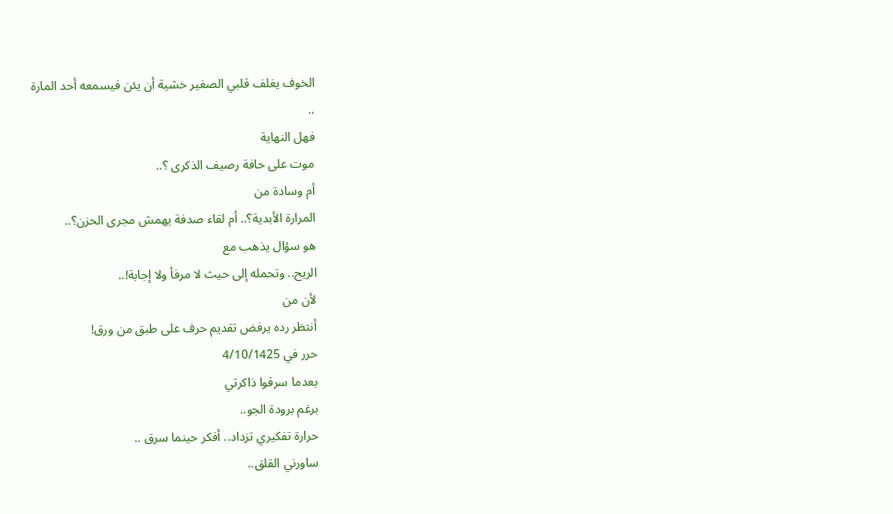الخوف يغلف قلبي الصغير خشية أن يئن فيسمعه أحد المارة
..
فهل النهاية
موت على حافة رصيف الذكرى ؟..
أم وسادة من
المرارة الأبدية؟.. أم لقاء صدفة يهمش مجرى الحزن؟..
هو سؤال يذهب مع
الريح.. وتحمله إلى حيث لا مرفأ ولا إجابة!..
لأن من
أنتظر رده يرفض تقديم حرف على طبق من ورق!
حرر في 4/10/1425
بعدما سرقوا ذاكرتي
برغم برودة الجو..
حرارة تفكيري تزداد.. أفكر حينما سرق ..
ساورني القلق..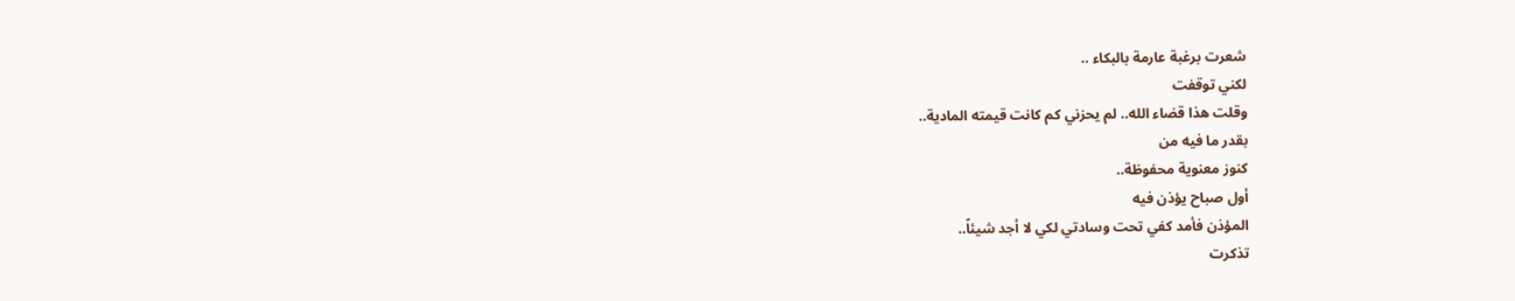شعرت برغبة عارمة بالبكاء ..
لكني توقفت
وقلت هذا قضاء الله.. لم يحزني كم كانت قيمته المادية..
بقدر ما فيه من
كنوز معنوية محفوظة..
أول صباح يؤذن فيه
المؤذن فأمد كفي تحت وسادتي لكي لا أجد شيئاً..
تذكرت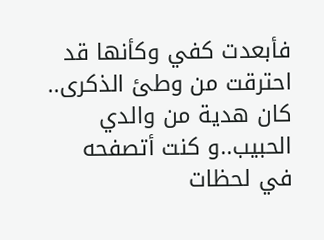فأبعدت كفي وكأنها قد احترقت من وطئ الذكرى..
كان هدية من والدي
الحبيب..و كنت أتصفحه في لحظات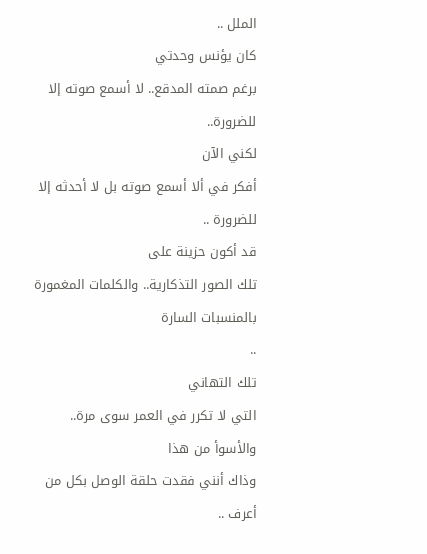الملل ..
كان يؤنس وحدتي
برغم صمته المدقع.. لا أسمع صوته إلا للضرورة..
لكني الآن
أفكر في ألا أسمع صوته بل لا أحدثه إلا للضرورة ..
قد أكون حزينة على
تلك الصور التذكارية.. والكلمات المغمورة بالمنسبات السارة
..
تلك التهاني
التي لا تكرر في العمر سوى مرة..
والأسوأ من هذا
وذاك أنني فقدت حلقة الوصل بكل من أعرف ..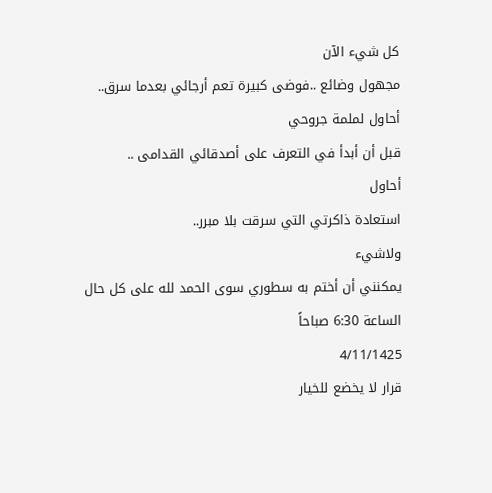كل شيء الآن
مجهول وضائع ..فوضى كبيرة تعم أرجائي بعدما سرق..
أحاول لملمة جروحي
قبل أن أبدأ في التعرف على أصدقائي القدامى ..
أحاول
استعادة ذاكرتي التي سرقت بلا مبرر..
ولاشيء
يمكنني أن أختم به سطوري سوى الحمد لله على كل حال
الساعة 6:30 صباحاً
4/11/1425
قرار لا يخضع للخيار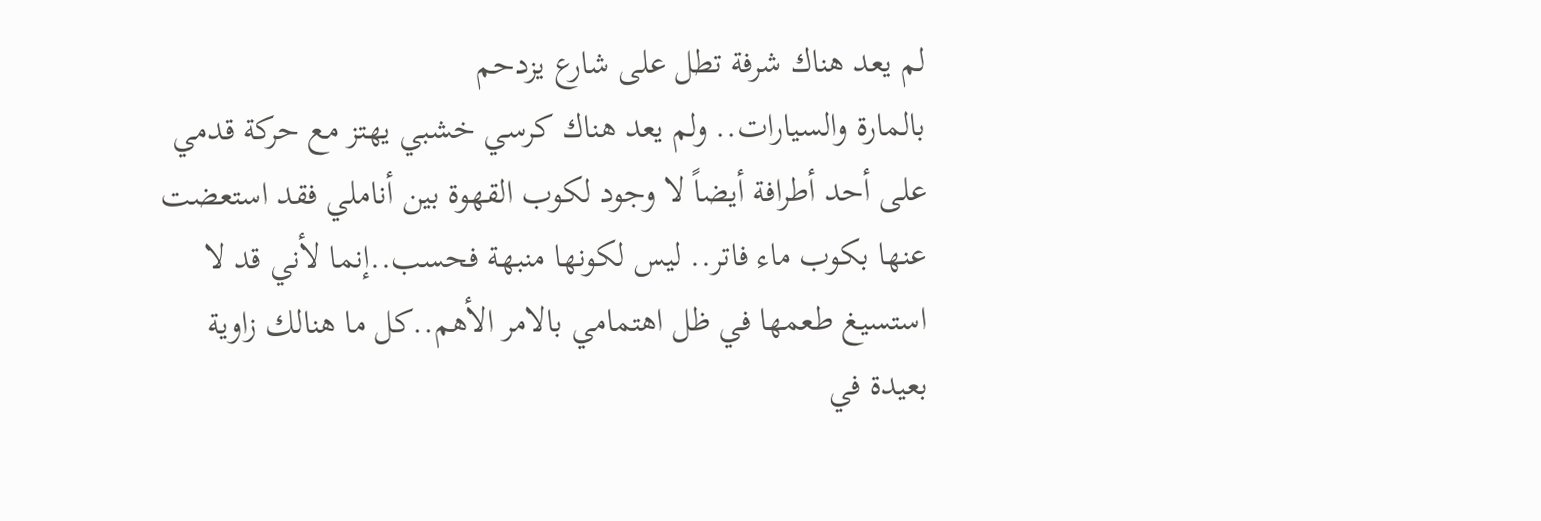لم يعد هناك شرفة تطل على شارع يزدحم
بالمارة والسيارات.. ولم يعد هناك كرسي خشبي يهتز مع حركة قدمي
على أحد أطرافة أيضاً لا وجود لكوب القهوة بين أناملي فقد استعضت
عنها بكوب ماء فاتر.. ليس لكونها منبهة فحسب..إنما لأني قد لا
استسيغ طعمها في ظل اهتمامي بالامر الأهم..كل ما هنالك زاوية
بعيدة في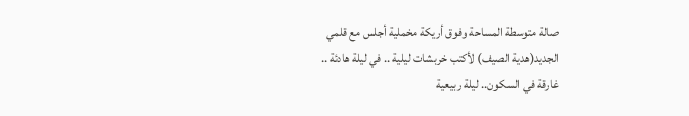صالة متوسطة المساحة وفوق أريكة مخملية أجلس مع قلمي
الجديد(هدية الصيف) لأكتب خربشات ليلية .. في ليلة هادئة ..
غارقة في السكون.. ليلة ربيعية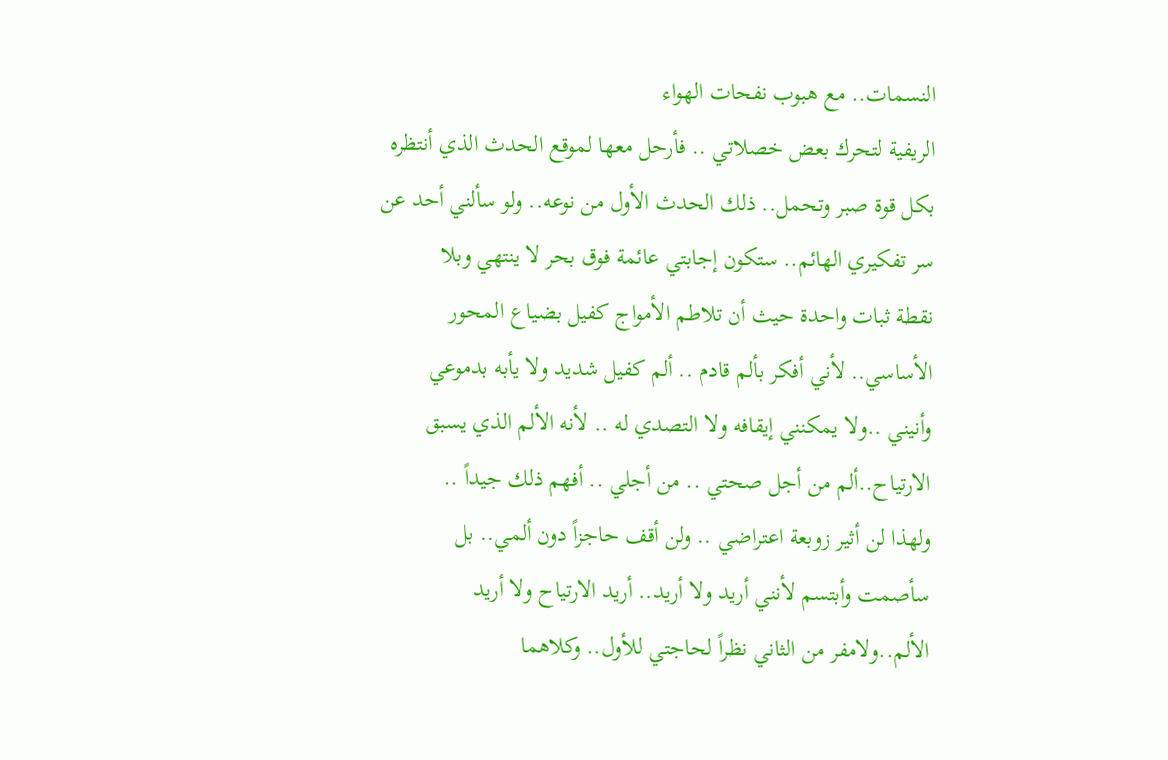النسمات.. مع هبوب نفحات الهواء
الريفية لتحرك بعض خصلاتي .. فأرحل معها لموقع الحدث الذي أنتظره
بكل قوة صبر وتحمل.. ذلك الحدث الأول من نوعه.. ولو سألني أحد عن
سر تفكيري الهائم.. ستكون إجابتي عائمة فوق بحر لا ينتهي وبلا
نقطة ثبات واحدة حيث أن تلاطم الأمواج كفيل بضياع المحور
الأساسي.. لأني أفكر بألم قادم .. ألم كفيل شديد ولا يأبه بدموعي
وأنيني ..ولا يمكنني إيقافه ولا التصدي له .. لأنه الألم الذي يسبق
الارتياح..ألم من أجل صحتي .. من أجلي .. أفهم ذلك جيداً ..
ولهذا لن أثير زوبعة اعتراضي .. ولن أقف حاجزاً دون ألمي.. بل
سأصمت وأبتسم لأنني أريد ولا أريد.. أريد الارتياح ولا أريد
الألم..ولامفر من الثاني نظراً لحاجتي للأول.. وكلاهما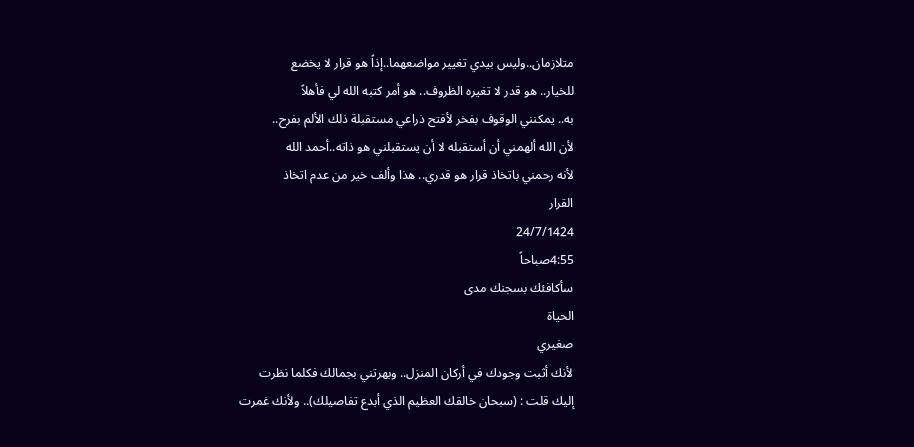متلازمان..وليس بيدي تغيير مواضعهما..إذاً هو قرار لا يخضع
للخيار.. هو قدر لا تغيره الظروف.. هو أمر كتبه الله لي فأهلاً
به.. يمكنني الوقوف بفخر لأفتح ذراعي مستقبلة ذلك الألم بفرح..
لأن الله ألهمني أن أستقبله لا أن يستقبلني هو ذاته..أحمد الله
لأنه رحمني باتخاذ قرار هو قدري.. هذا وألف خير من عدم اتخاذ
القرار
24/7/1424
4:55صباحاً
سأكافئك بسجنك مدى
الحياة
صغيري
لأنك أثبت وجودك في أركان المنزل.. وبهرتني بجمالك فكلما نظرت
إليك قلت : (سبحان خالقك العظيم الذي أبدع تفاصيلك).. ولأنك غمرت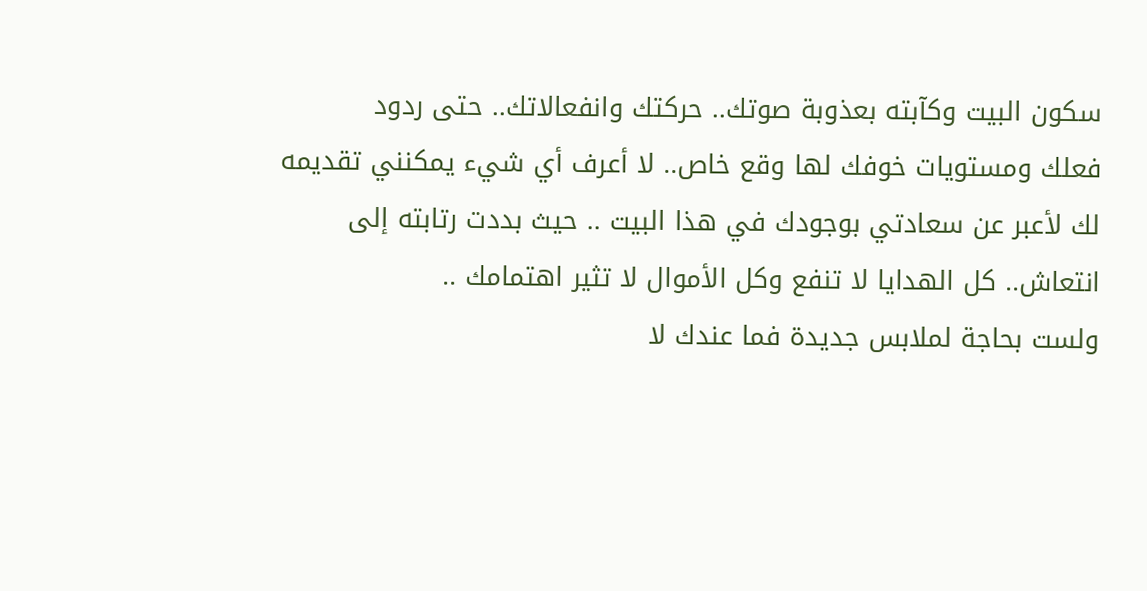سكون البيت وكآبته بعذوبة صوتك.. حركتك وانفعالاتك.. حتى ردود
فعلك ومستويات خوفك لها وقع خاص.. لا أعرف أي شيء يمكنني تقديمه
لك لأعبر عن سعادتي بوجودك في هذا البيت .. حيث بددت رتابته إلى
انتعاش.. كل الهدايا لا تنفع وكل الأموال لا تثير اهتمامك ..
ولست بحاجة لملابس جديدة فما عندك لا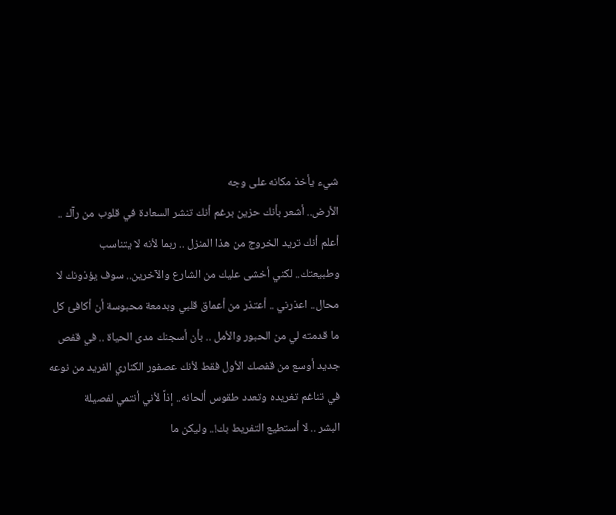شيء يأخذ مكانه على وجه
الأرض.. أشعر بأنك حزين برغم أنك تنشر السعادة في قلوب من رآك ..
أعلم أنك تريد الخروج من هذا المنزل .. ربما لأنه لا يتناسب
وطبيعتك.. لكني أخشى عليك من الشارع والآخرين.. سوف يؤذونك لا
محال.. اعذرني .. أعتذر من أعماق قلبي وبدمعة محبوسة أن أكافئ كل
ما قدمته لي من الحبور والأمل .. بأن أسجنك مدى الحياة .. في قفص
جديد أوسع من قفصك الأول فقط لأنك عصفور الكناري الفريد من نوعه
في تناغم تغريده وتعدد طقوس ألحانه.. إذاً لأني أنتمي لفصيلة
البشر .. لا أستطيع التفريط بك!.. وليكن ما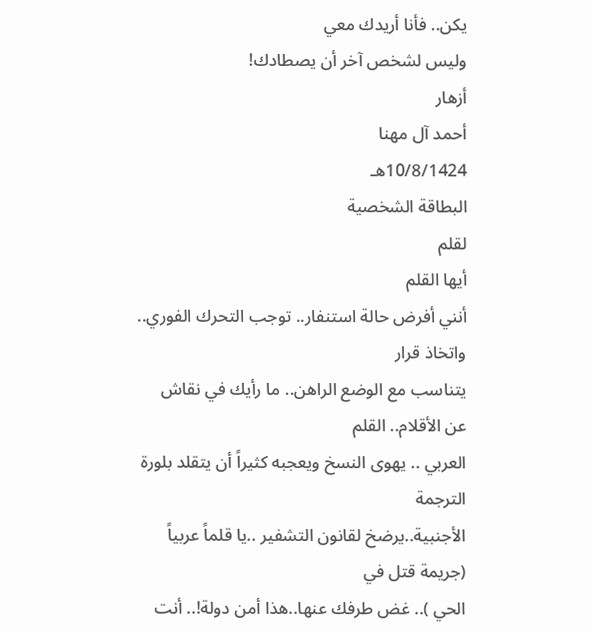يكن.. فأنا أريدك معي
وليس لشخص آخر أن يصطادك!
أزهار
أحمد آل مهنا
10/8/1424هـ
البطاقة الشخصية
لقلم
أيها القلم
أنني أفرض حالة استنفار.. توجب التحرك الفوري.. واتخاذ قرار
يتناسب مع الوضع الراهن.. ما رأيك في نقاش عن الأقلام.. القلم
العربي .. يهوى النسخ ويعجبه كثيراً أن يتقلد بلورة الترجمة
الأجنبية..يرضخ لقانون التشفير ..يا قلماً عربياً (جريمة قتل في
الحي ).. غض طرفك عنها..هذا أمن دولة!.. أنت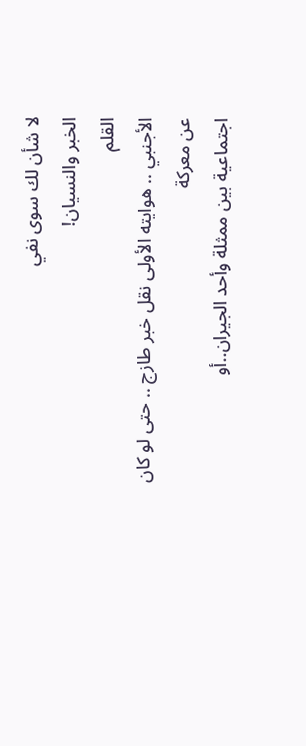لا شأن لك سوى نفي
الخبر والنسيان!
القلم
الأجنبي .. هوايته الأولى نقل خبر طازج .. حتى لو كان عن معركة
اجتماعية بين ممثلة وأحد الجيران..أو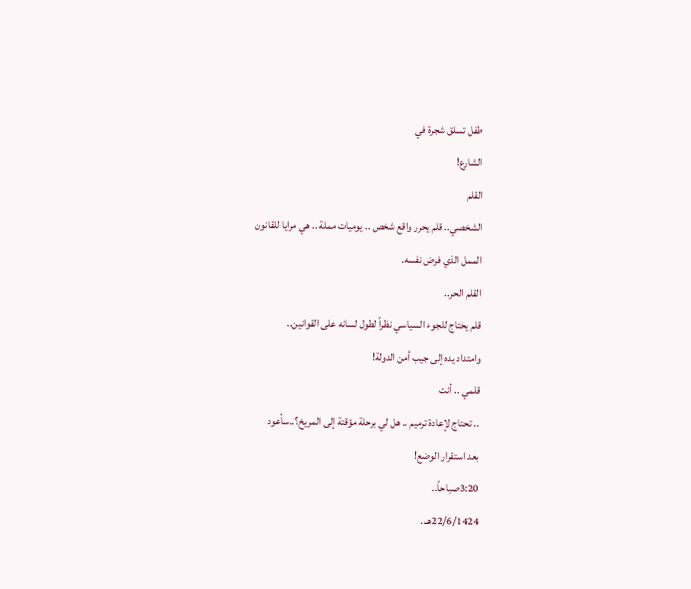طفل تسلق شجرة في
الشارع!
القلم
الشخصي.. قلم يحرر واقع شخص .. يوميات مملة .. هي مرايا للقانون
الممل الذي فرض نفسه.
القلم الحر..
قلم يحتاج للجوء السياسي نظراً لطول لسانه على القوانين..
وامتداد يده إلى جيب أمن الدولة!
قلمي .. أنت
.. تحتاج لإعادة ترميم .. هل لي برحلة مؤقتة إلى المريخ؟..سأعود
بعد استقرار الوضع!
3:20صباحاً..
22/6/1424هـ..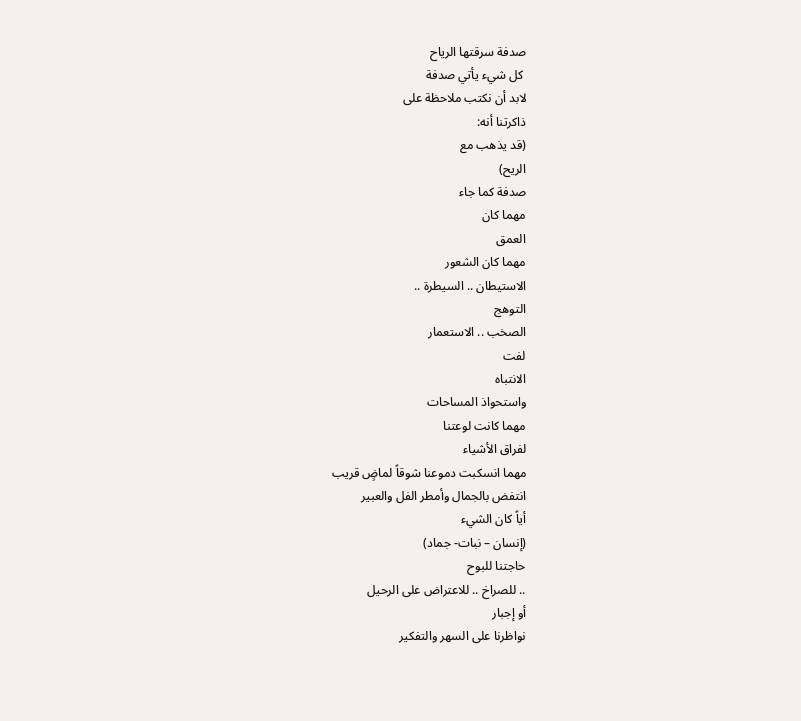صدفة سرقتها الرياح
 كل شيء يأتي صدفة
لابد أن نكتب ملاحظة على
ذاكرتنا أنه:
(قد يذهب مع
الريح)
صدفة كما جاء
مهما كان
العمق
مهما كان الشعور
الاستيطان .. السيطرة ..
التوهج
الصخب .. الاستعمار
لفت
الانتباه
واستحواذ المساحات
مهما كانت لوعتنا
لفراق الأشياء
مهما انسكبت دموعنا شوقاً لماضٍ قريب
انتفض بالجمال وأمطر الفل والعبير
أياً كان الشيء
(إنسان – نبات- جماد)
حاجتنا للبوح
.. للصراخ .. للاعتراض على الرحيل
أو إجبار
نواظرنا على السهر والتفكير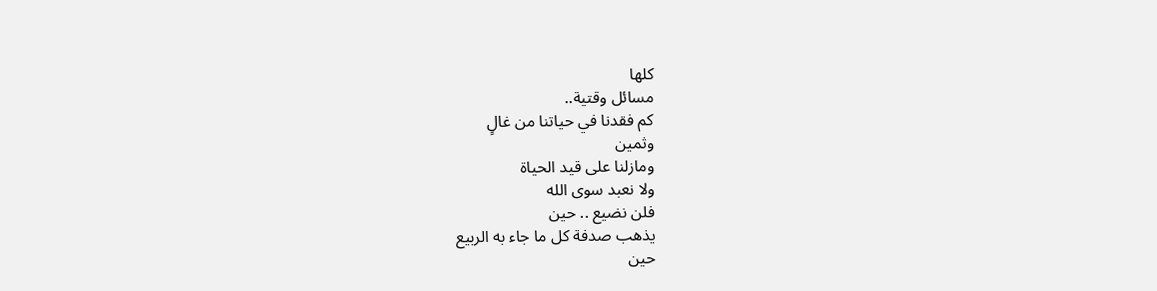كلها
مسائل وقتية..
كم فقدنا في حياتنا من غالٍ
وثمين
ومازلنا على قيد الحياة
ولا نعبد سوى الله
فلن نضيع .. حين
يذهب صدفة كل ما جاء به الربيع
حين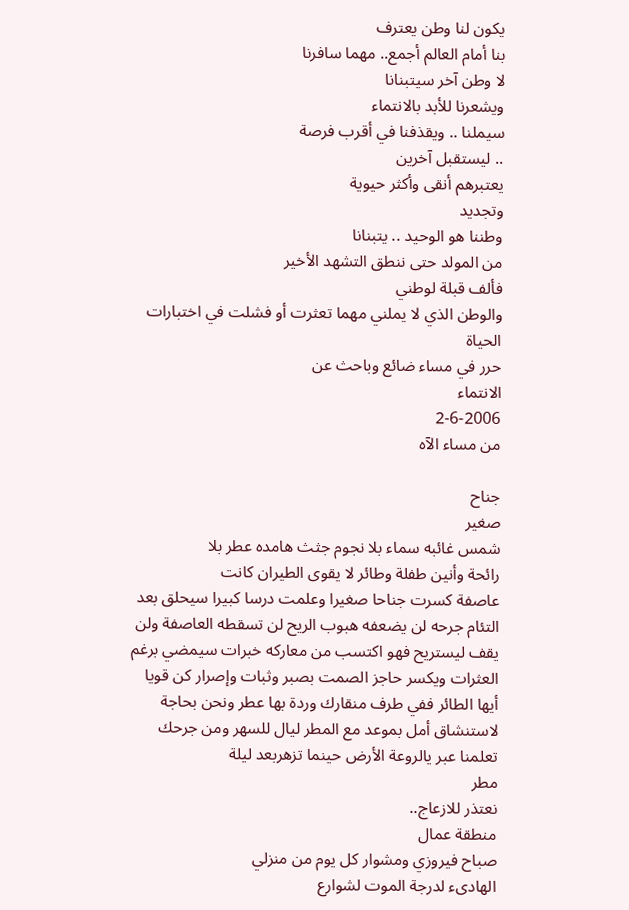يكون لنا وطن يعترف
بنا أمام العالم أجمع.. مهما سافرنا
لا وطن آخر سيتبنانا
ويشعرنا للأبد بالانتماء
سيملنا .. ويقذفنا في أقرب فرصة
.. ليستقبل آخرين
يعتبرهم أنقى وأكثر حيوية
وتجديد
وطننا هو الوحيد .. يتبنانا
من المولد حتى ننطق التشهد الأخير
فألف قبلة لوطني
والوطن الذي لا يملني مهما تعثرت أو فشلت في اختبارات
الحياة
حرر في مساء ضائع وباحث عن
الانتماء
2-6-2006
من مساء الآه

جناح
صغير
شمس غائبه سماء بلا نجوم جثث هامده عطر بلا
رائحة وأنين طفلة وطائر لا يقوى الطيران كانت
عاصفة كسرت جناحا صغيرا وعلمت درسا كبيرا سيحلق بعد
التئام جرحه لن يضعفه هبوب الريح لن تسقطه العاصفة ولن
يقف ليستريح فهو اكتسب من معاركه خبرات سيمضي برغم
العثرات ويكسر حاجز الصمت بصبر وثبات وإصرار كن قويا
أيها الطائر ففي طرف منقارك وردة بها عطر ونحن بحاجة
لاستنشاق أمل بموعد مع المطر ليال للسهر ومن جرحك
تعلمنا عبر يالروعة الأرض حينما تزهربعد ليلة
مطر
نعتذر للازعاج..
منطقة عمال
صباح فيروزي ومشوار كل يوم من منزلي
الهادىء لدرجة الموت لشوارع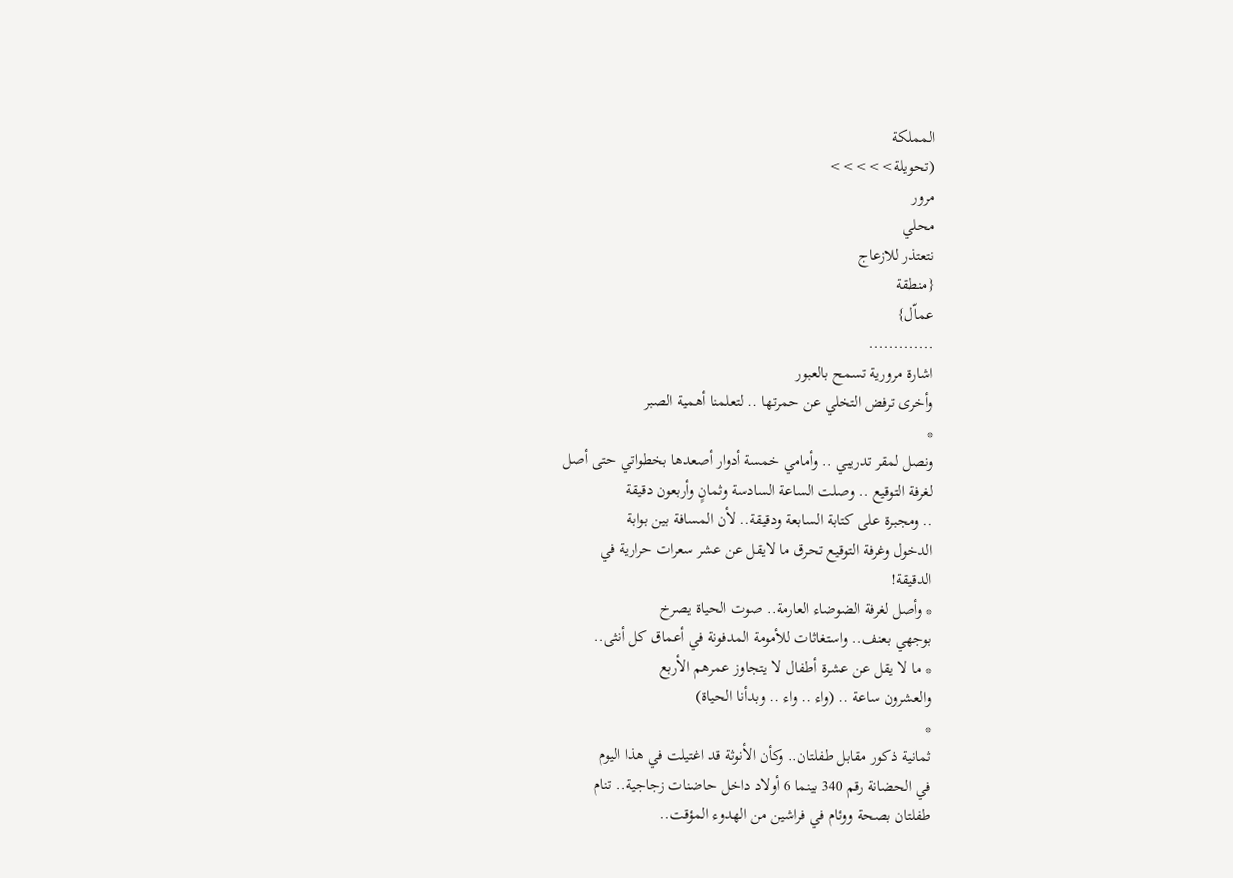المملكة
(تحويلة>>>>>
مرور
محلي
نتعتذر للازعاج
{منطقة
عماّل}
.............
اشارة مرورية تسمح بالعبور
وأخرى ترفض التخلي عن حمرتها .. لتعلمنا أهمية الصبر
*
ونصل لمقر تدريبي .. وأمامي خمسة أدوار أصعدها بخطواتي حتى أصل
لغرفة التوقيع .. وصلت الساعة السادسة وثمانٍ وأربعون دقيقة
.. ومجبرة على كتابة السابعة ودقيقة.. لأن المسافة بين بوابة
الدخول وغرفة التوقيع تحرق ما لايقل عن عشر سعرات حرارية في
الدقيقة!
* وأصل لغرفة الضوضاء العارمة.. صوت الحياة يصرخ
بوجهي بعنف.. واستغاثات للأمومة المدفونة في أعماق كل أنثى..
* ما لا يقل عن عشرة أطفال لا يتجاوز عمرهم الأربع
والعشرون ساعة .. (واء .. واء .. وبدأنا الحياة)
*
ثمانية ذكور مقابل طفلتان.. وكأن الأنوثة قد اغتيلت في هذا اليوم
في الحضانة رقم 340 بينما 6 أولاد داخل حاضنات زجاجية.. تنام
طفلتان بصحة ووئام في فراشين من الهدوء المؤقت..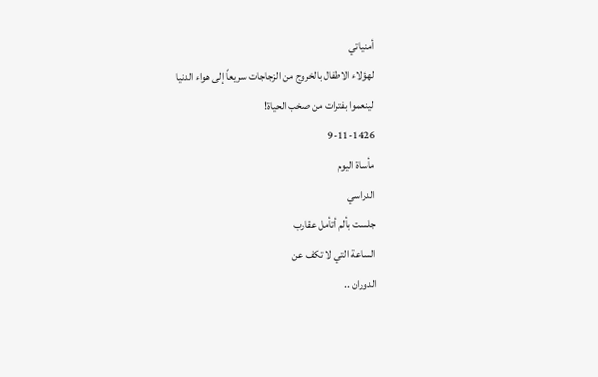أمنياتي
لهؤلاء الاطفال بالخروج من الزجاجات سريعاً إلى هواء الدنيا
لينعموا بفترات من صخب الحياة!
9-11-1426
مأساة اليوم
الدراسي
جلست بألم أتأمل عقارب
الساعة التي لا تكف عن
الدوران ..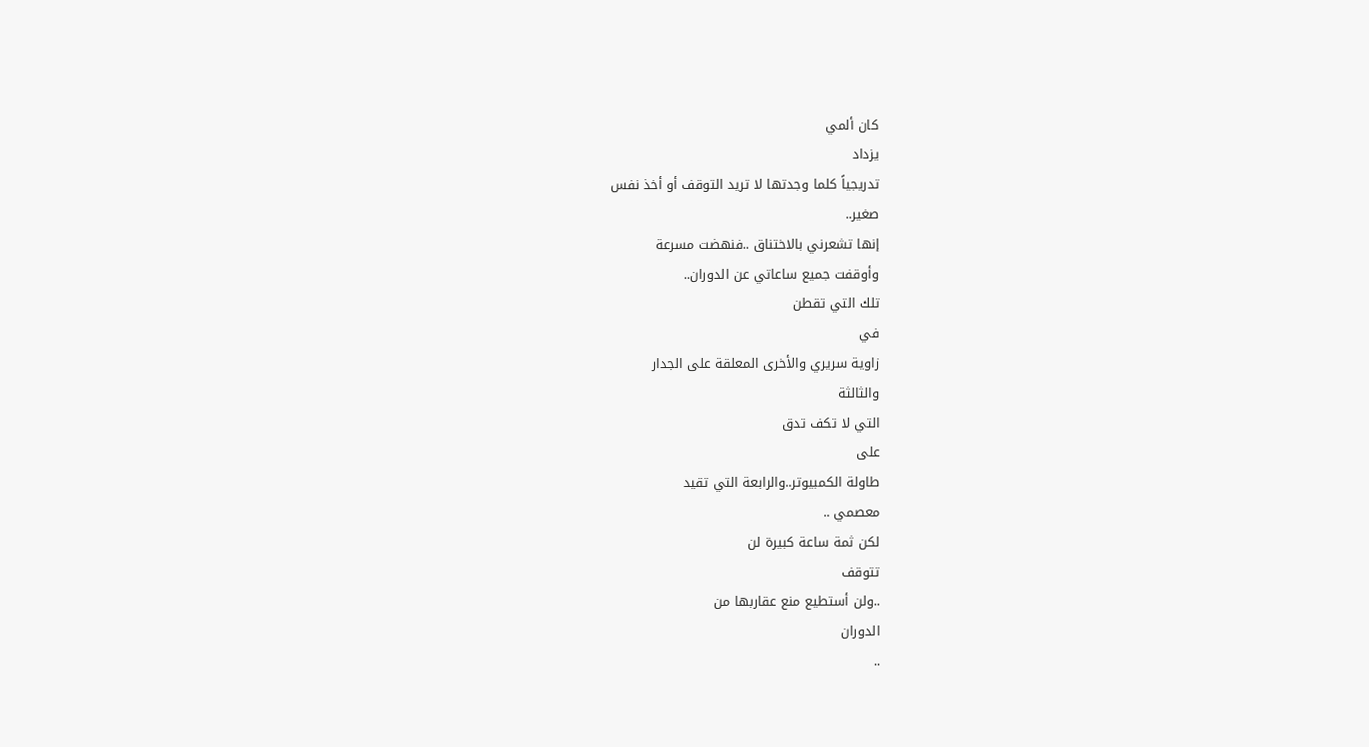كان ألمي
يزداد
تدريجياً كلما وجدتها لا تريد التوقف أو أخذ نفس
صغير..
إنها تشعرني بالاختناق ..فنهضت مسرعة
وأوقفت جميع ساعاتي عن الدوران..
تلك التي تقطن
في
زاوية سريري والأخرى المعلقة على الجدار
والثالثة
التي لا تكف تدق
على
طاولة الكمبيوتر..والرابعة التي تقيد
معصمي ..
لكن ثمة ساعة كبيرة لن
تتوقف
..ولن أستطيع منع عقاربها من
الدوران
..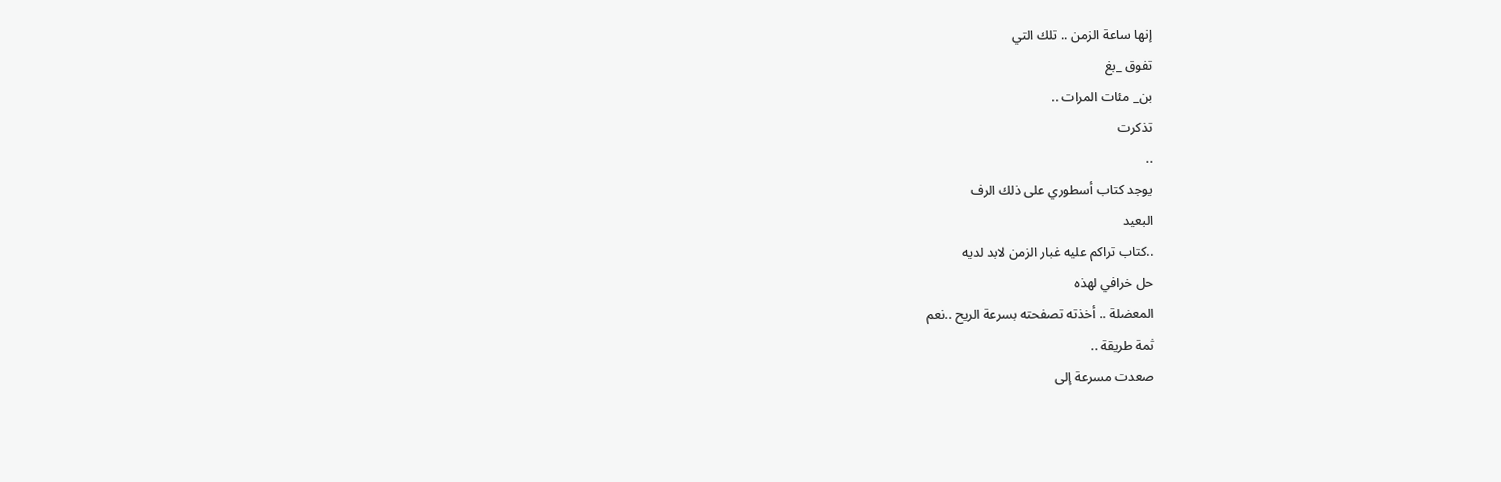إنها ساعة الزمن .. تلك التي
تفوق _بغ
بن_ مئات المرات ..
تذكرت
..
يوجد كتاب أسطوري على ذلك الرف
البعيد
..كتاب تراكم عليه غبار الزمن لابد لديه
حل خرافي لهذه
المعضلة .. أخذته تصفحته بسرعة الريح ..نعم
ثمة طريقة ..
صعدت مسرعة إلى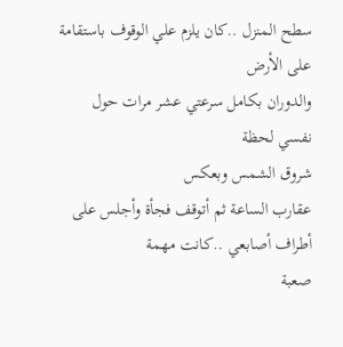سطح المنزل ..كان يلزم علي الوقوف باستقامة
على الأرض
والدوران بكامل سرعتي عشر مرات حول
نفسي لحظة
شروق الشمس وبعكس
عقارب الساعة ثم أتوقف فجأة وأجلس على
أطراف أصابعي ..كانت مهمة
صعبة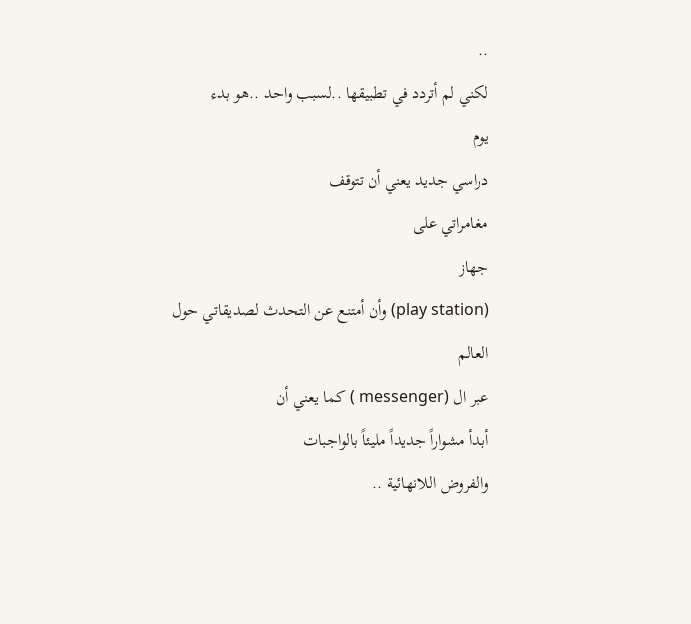..
لكني لم أتردد في تطبيقها ..لسبب واحد ..هو بدء
يوم
دراسي جديد يعني أن تتوقف
مغامراتي على
جهاز
(play station) وأن أمتنع عن التحدث لصديقاتي حول
العالم
عبر ال (messenger ) كما يعني أن
أبدأ مشواراً جديداً مليئاً بالواجبات
والفروض اللانهائية ..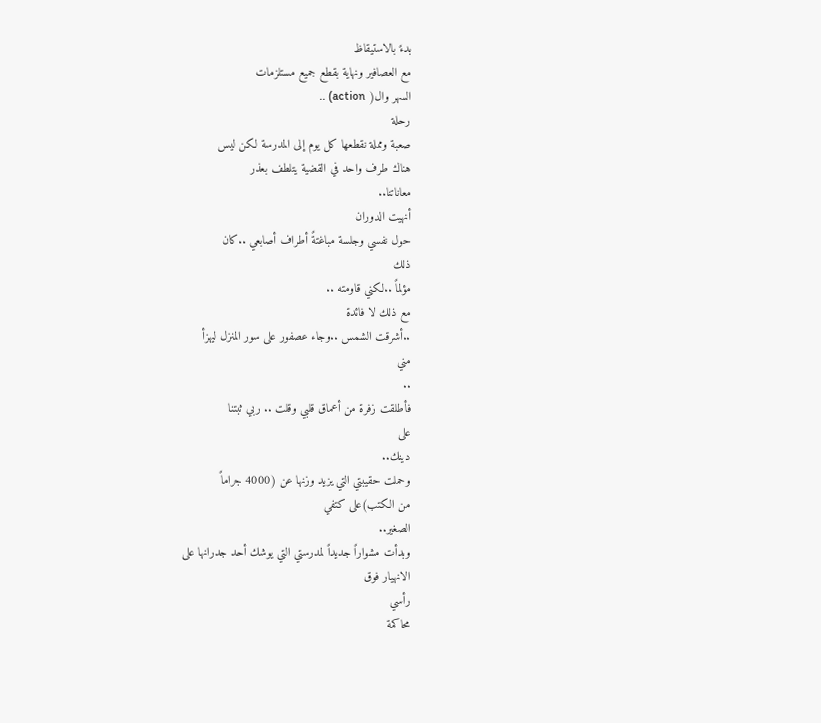بدءً بالاستيقاظ
مع العصافير ونهاية بقطع جميع مستلزمات
السهر وال( action) ..
رحلة
صعبة ومملة نقطعها كل يوم إلى المدرسة لكن ليس
هناك طرف واحد في القضية يتلطف بعذر
معاناتنا..
أنهيت الدوران
حول نفسي وجلسة مباغتةً أطراف أصابعي ..كان
ذلك
مؤلماً ..لكني قاومته ..
مع ذلك لا فائدة
..أشرقت الشمس ..وجاء عصفور على سور المنزل ليهزأ
مني
..
فأطلقت زفرة من أعماق قلبي وقلت .. ربي ثبتنا
على
دينك..
وحملت حقيبتي التي يزيد وزنها عن (4000 جراماً
من الكتب)على كتفي
الصغير..
وبدأت مشواراً جديداً لمدرستي التي يوشك أحد جدرانها على
الانهيار فوق
رأسي
محاكمة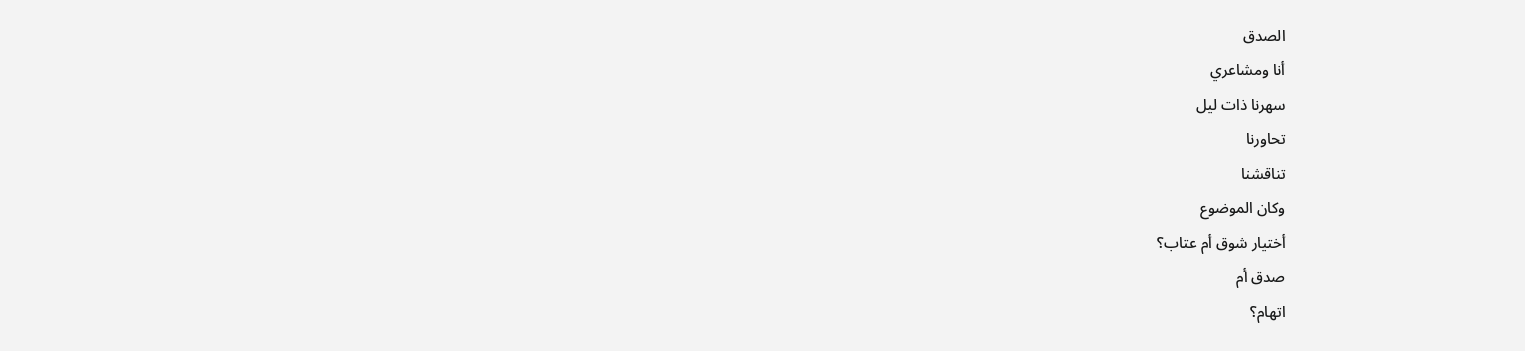الصدق
أنا ومشاعري
سهرنا ذات ليل
تحاورنا
تناقشنا
وكان الموضوع
أختيار شوق أم عتاب؟
صدق أم
اتهام؟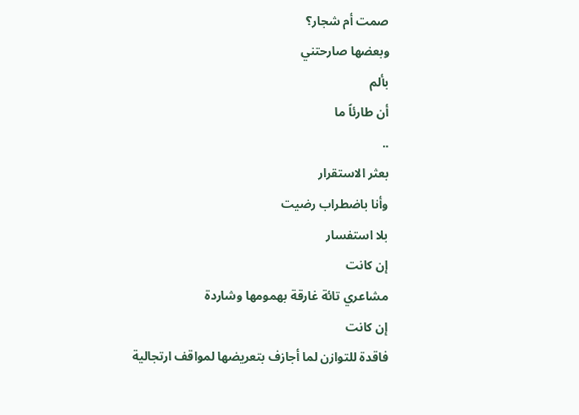صمت أم شجار؟
وبعضها صارحتني
بألم
أن طارئاً ما
..
بعثر الاستقرار
وأنا باضطراب رضيت
بلا استفسار
إن كانت
مشاعري تائة غارقة بهمومها وشاردة
إن كانت
فاقدة للتوازن لما أجازف بتعريضها لمواقف ارتجالية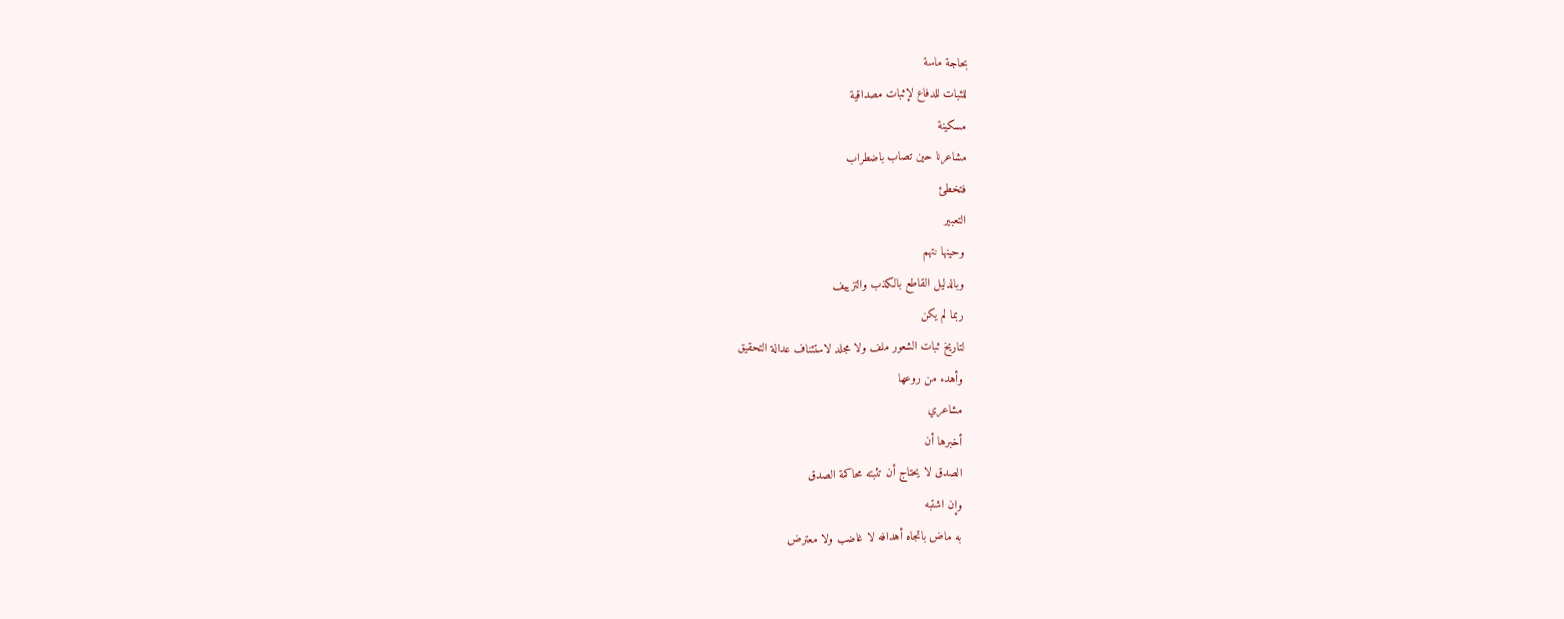بحاجة ماسة
للثبات للدفاع لإثبات مصداقية
مسكينة
مشاعرنا حين تصاب باضطراب
فتخطئ
التعبير
وحينها نتهم
وبالدليل القاطع بالكذب والتزييف
ربما لم يكن
لتاريخ ثبات الشعور ملف ولا مجلد لاستئناف عدالة التحقيق
وأهدء من روعها
مشاعري
أخبرها أن
الصدق لا يحتاج أن تثبته محاكمة الصدق
وإن اشتبه
به ماض باتجاه أهدافه لا غاضب ولا معترض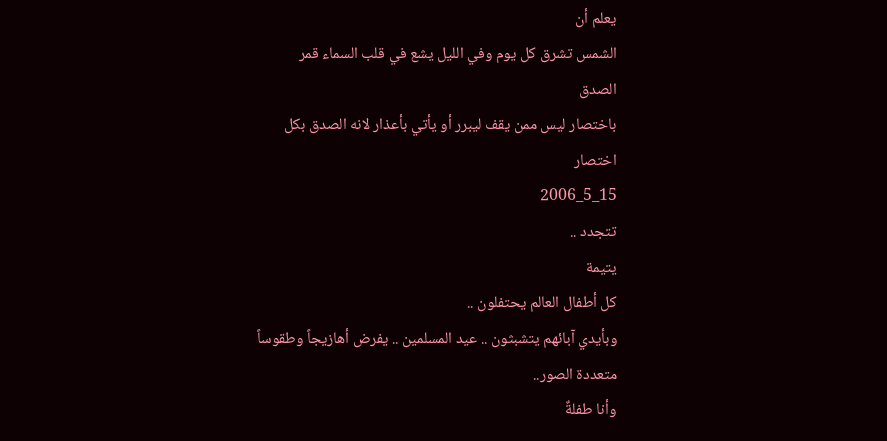يعلم أن
الشمس تشرق كل يوم وفي الليل يشع في قلب السماء قمر
الصدق
باختصار ليس ممن يقف ليبرر أو يأتي بأعذار لانه الصدق بكل
اختصار
15_5_2006
تتجدد ..
يتيمة
كل أطفال العالم يحتفلون ..
وبأيدي آبائهم يتشبثون .. عيد المسلمين .. يفرض أهازيجاً وطقوساً
متعددة الصور..
وأنا طفلةٌ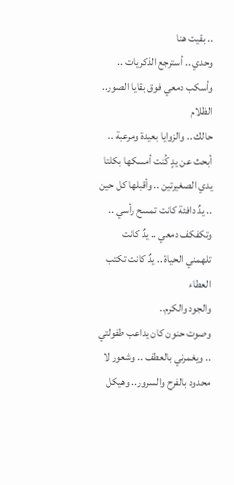.. بقيت هنا
وحدي .. أسترجع الذكريات .. وأسكب دمعي فوق بقايا الصور.. الظلام
حالك .. والزوايا بعيدة ومرعبة .. أبحث عن يدٍ كُنت أمسكها بكلتا
يدي الصغيرتين .. وأقبلها كل حين .. يدٌ دافئة كانت تمسح رأسي ..
وتكفكف دمعي .. يدٌ كانت تلهمني الحياة .. يدٌ كانت تكتب العطاء
والجود والكرم..
وصوت حنون كان يداعب طفولتي
.. ويغمرني بالعطف .. وشعور لا محدود بالفرح والسرور.. وهيكل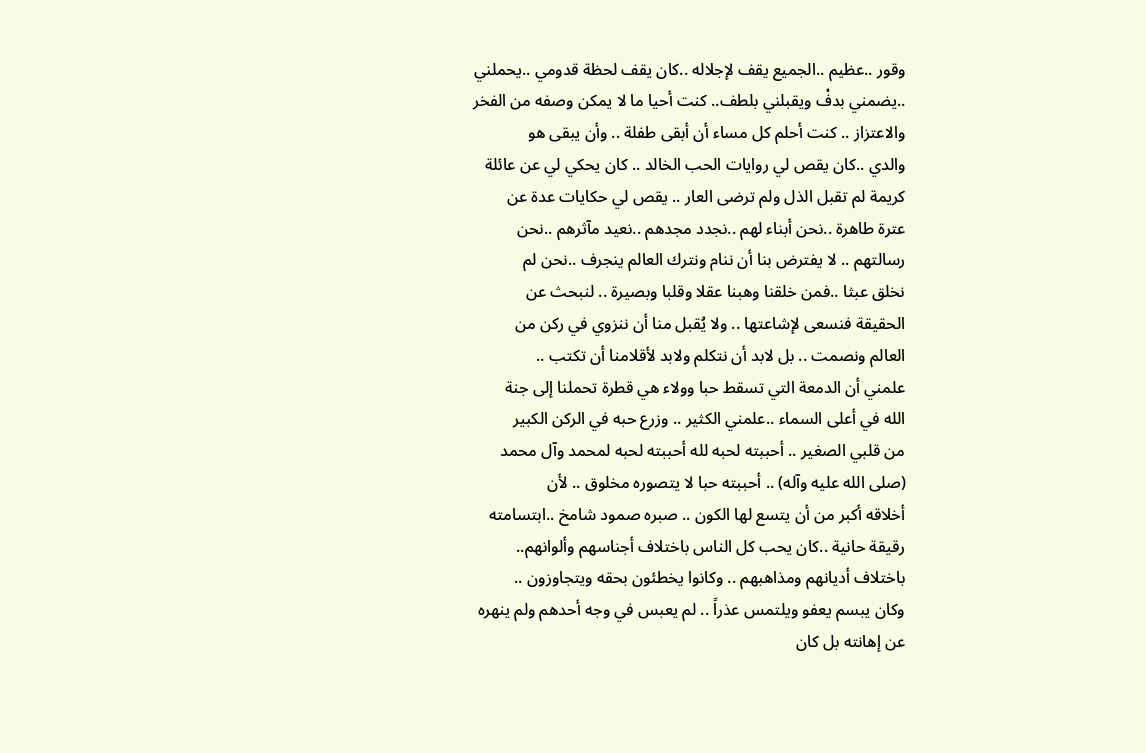وقور ..عظيم ..الجميع يقف لإجلاله ..كان يقف لحظة قدومي ..يحملني
..يضمني بدفْ ويقبلني بلطف.. كنت أحيا ما لا يمكن وصفه من الفخر
والاعتزاز .. كنت أحلم كل مساء أن أبقى طفلة .. وأن يبقى هو
والدي ..كان يقص لي روايات الحب الخالد .. كان يحكي لي عن عائلة
كريمة لم تقبل الذل ولم ترضى العار .. يقص لي حكايات عدة عن
عترة طاهرة ..نحن أبناء لهم ..نجدد مجدهم ..نعيد مآثرهم ..نحن
رسالتهم .. لا يفترض بنا أن ننام ونترك العالم ينجرف ..نحن لم
نخلق عبثا ..فمن خلقنا وهبنا عقلا وقلبا وبصيرة .. لنبحث عن
الحقيقة فنسعى لإشاعتها .. ولا يُقبل منا أن ننزوي في ركن من
العالم ونصمت .. بل لابد أن نتكلم ولابد لأقلامنا أن تكتب ..
علمني أن الدمعة التي تسقط حبا وولاء هي قطرة تحملنا إلى جنة
الله في أعلى السماء ..علمني الكثير .. وزرع حبه في الركن الكبير
من قلبي الصغير .. أحببته لحبه لله أحببته لحبه لمحمد وآل محمد
(صلى الله عليه وآله) .. أحببته حبا لا يتصوره مخلوق .. لأن
أخلاقه أكبر من أن يتسع لها الكون .. صبره صمود شامخ ..ابتسامته
رقيقة حانية ..كان يحب كل الناس باختلاف أجناسهم وألوانهم..
باختلاف أديانهم ومذاهبهم .. وكانوا يخطئون بحقه ويتجاوزون ..
وكان يبسم يعفو ويلتمس عذراً .. لم يعبس في وجه أحدهم ولم ينهره
عن إهانته بل كان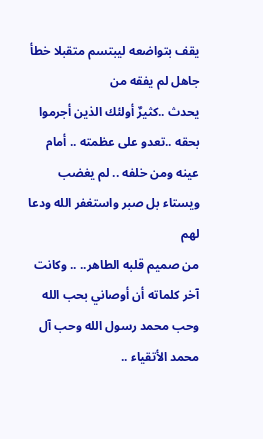يقف بتواضعه ليبتسم متقبلا خطأ جاهل لم يفقه من
يحدث ..كثيرٌ أولئك الذين أجرموا بحقه ..تعدو على عظمته .. أمام
عينه ومن خلفه .. لم يغضب ويستاء بل صبر واستغفر الله ودعا لهم
من صميم قلبه الطاهر.. .. وكانت آخر كلماته أن أوصاني بحب الله
وحب محمد رسول الله وحب آل محمد الأتقياء ..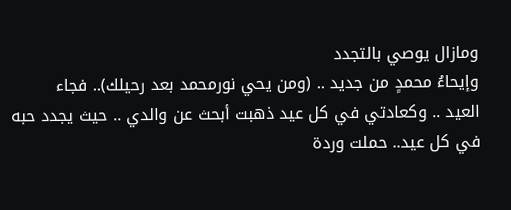ومازال يوصي بالتجدد
وإيحاءُ محمدٍ من جديد .. (ومن يحي نورمحمد بعد رحيلك).. فجاء
العيد .. وكعادتي في كل عيد ذهبت أبحث عن والدي .. حيث يجدد حبه
في كل عيد.. حملت وردة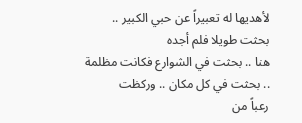لأهديها له تعبيراً عن حبي الكبير .. بحثت طويلا فلم أجده
هنا .. بحثت في الشوارع فكانت مظلمة .. بحثت في كل مكان .. وركظت
رعباً من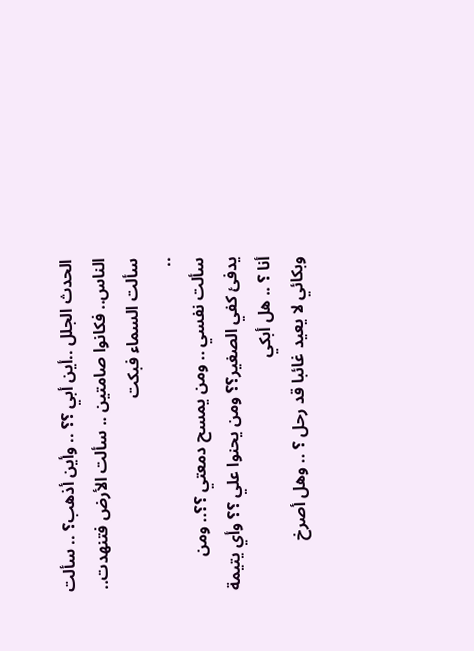الحدث الجلل ..أين أبي ؟؟ .. وأين أذهب؟ .. سألت
الناس.. فكانوا صامتين .. سألت الأرض فتنهدت.. سألت السماء فبكت
..
سألت نفسي .. ومن يمسح دمعتي ؟؟.. ومن
يدفئ كفي الصغير؟؟ ومن يحنوا علي ؟؟ وأي يتيمة أنا ؟ .. هل أبكي
وبكائي لا يعيد غائبا قد رحل ؟ .. وهل أصرخ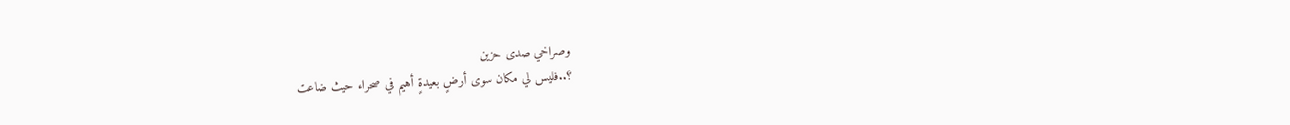وصراخي صدى حزين
؟..فليس لي مكان سوى أرضٍ بعيدةٍ أهيم في صحراء حيث ضاعت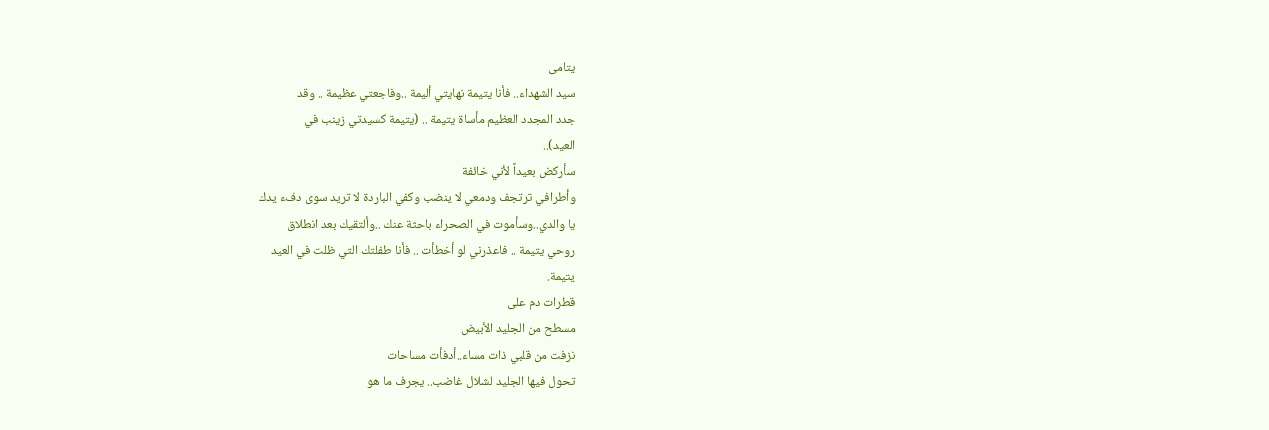يتامى
سيد الشهداء.. فأنا يتيمة نهايتي أليمة ..وفاجعتي عظيمة .. وقد
جدد المجدد العظيم مأساة يتيمة .. (يتيمة كسيدتي زينب في
العيد)..
سأركض بعيداً لأني خائفة
وأطرافي ترتجف ودمعي لا ينضب وكفي الباردة لا تريد سوى دفء يدك
يا والدي..وسأموت في الصحراء باحثة عنك ..وألتقيك بعد انطلاق
روحي يتيمة .. فاعذرني لو أخطأت .. فأنا طفلتك التي ظلت في العيد
يتيمة.
قطرات دم على
مسطح من الجليد الأبيض
نزفت من قلبي ذات مساء..أدفأت مساحات
تحول فيها الجليد لشلال غاضب.. يجرف ما هو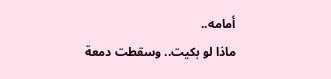أمامه..
ماذا لو بكيت.. وسقطت دمعة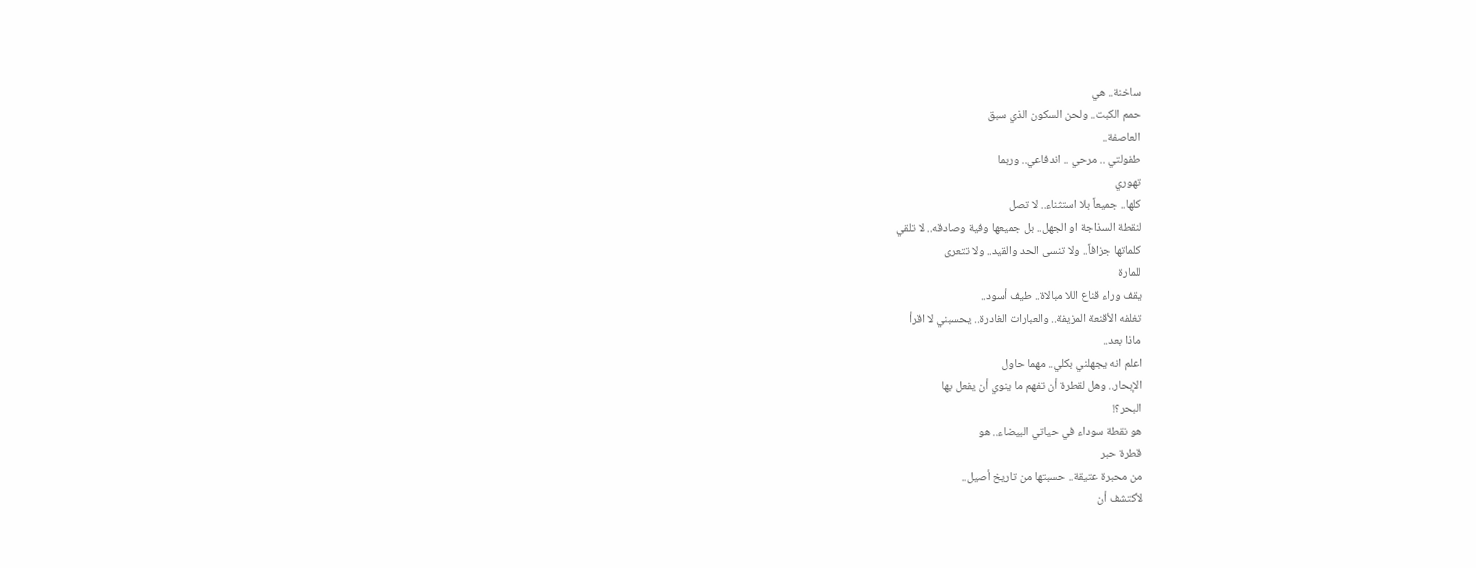ساخنة.. هي
حمم الكبت.. ولحن السكون الذي سبق
العاصفة..
طفولتي .. مرحي .. اندفاعي.. وربما
تهوري
كلها.. جميعاً بلا استثناء.. لا تصل
لنقطة السذاجة او الجهل.. بل جميعها وفية وصادقه.. لا تلقي
كلماتها جزافاً.. ولا تنسى الحد والقيد.. ولا تتعرى
للمارة
يقف وراء قناع اللا مبالاة.. طيف أسود..
تغلفه الأقنعة المزيفة.. والعبارات الغادرة.. يحسبني لا اقرأ
ماذا بعد..
اعلم انه يجهلني بكلي.. مهما حاول
الإبحار.. وهل لقطرة أن تفهم ما ينوي أن يفعل بها
البحر؟!
هو نقطة سوداء في حياتي البيضاء.. هو
قطرة حبر
من محبرة عتيقة.. حسبتها من تاريخ أصيل..
لأكتشف أن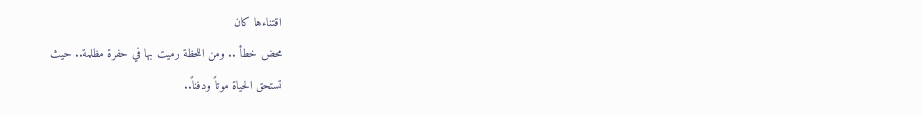اقتناءها كان
محض خطأ .. ومن اللحظة رميت بها في حفرة مظلمة.. حيث
تستحق الحياة موتاً ودفناً..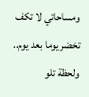ومساحاتي لا تكف تخضر يوما بعد يوم..
ولحظة تلو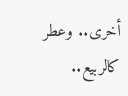أخرى.. وعطر كالربيع..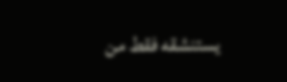يستنشقه فقط من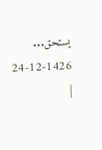يستحق...
24-12-1426
|